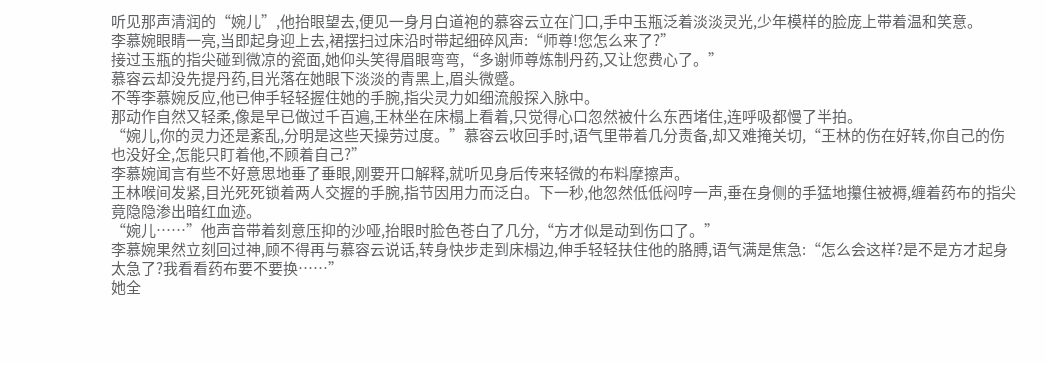听见那声清润的“婉儿”,他抬眼望去,便见一身月白道袍的慕容云立在门口,手中玉瓶泛着淡淡灵光,少年模样的脸庞上带着温和笑意。
李慕婉眼睛一亮,当即起身迎上去,裙摆扫过床沿时带起细碎风声:“师尊!您怎么来了?”
接过玉瓶的指尖碰到微凉的瓷面,她仰头笑得眉眼弯弯,“多谢师尊炼制丹药,又让您费心了。”
慕容云却没先提丹药,目光落在她眼下淡淡的青黑上,眉头微蹙。
不等李慕婉反应,他已伸手轻轻握住她的手腕,指尖灵力如细流般探入脉中。
那动作自然又轻柔,像是早已做过千百遍,王林坐在床榻上看着,只觉得心口忽然被什么东西堵住,连呼吸都慢了半拍。
“婉儿,你的灵力还是紊乱,分明是这些天操劳过度。”慕容云收回手时,语气里带着几分责备,却又难掩关切,“王林的伤在好转,你自己的伤也没好全,怎能只盯着他,不顾着自己?”
李慕婉闻言有些不好意思地垂了垂眼,刚要开口解释,就听见身后传来轻微的布料摩擦声。
王林喉间发紧,目光死死锁着两人交握的手腕,指节因用力而泛白。下一秒,他忽然低低闷哼一声,垂在身侧的手猛地攥住被褥,缠着药布的指尖竟隐隐渗出暗红血迹。
“婉儿……”他声音带着刻意压抑的沙哑,抬眼时脸色苍白了几分,“方才似是动到伤口了。”
李慕婉果然立刻回过神,顾不得再与慕容云说话,转身快步走到床榻边,伸手轻轻扶住他的胳膊,语气满是焦急:“怎么会这样?是不是方才起身太急了?我看看药布要不要换……”
她全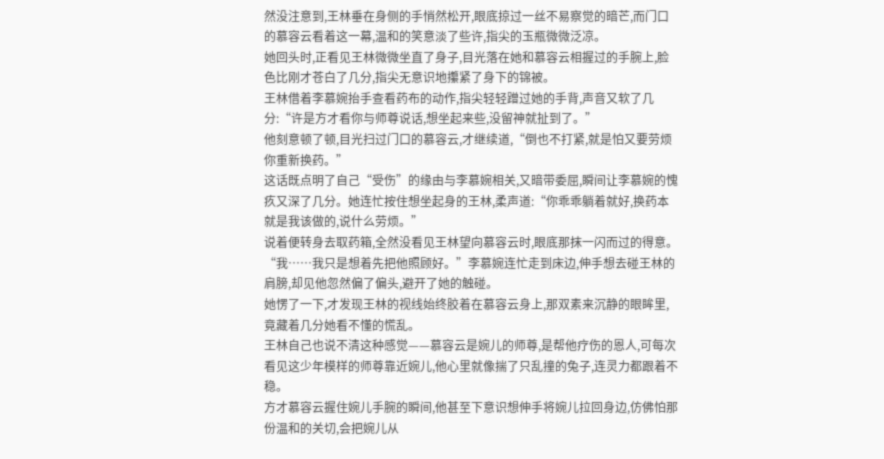然没注意到,王林垂在身侧的手悄然松开,眼底掠过一丝不易察觉的暗芒,而门口的慕容云看着这一幕,温和的笑意淡了些许,指尖的玉瓶微微泛凉。
她回头时,正看见王林微微坐直了身子,目光落在她和慕容云相握过的手腕上,脸色比刚才苍白了几分,指尖无意识地攥紧了身下的锦被。
王林借着李慕婉抬手查看药布的动作,指尖轻轻蹭过她的手背,声音又软了几分:“许是方才看你与师尊说话,想坐起来些,没留神就扯到了。”
他刻意顿了顿,目光扫过门口的慕容云,才继续道,“倒也不打紧,就是怕又要劳烦你重新换药。”
这话既点明了自己“受伤”的缘由与李慕婉相关,又暗带委屈,瞬间让李慕婉的愧疚又深了几分。她连忙按住想坐起身的王林,柔声道:“你乖乖躺着就好,换药本就是我该做的,说什么劳烦。”
说着便转身去取药箱,全然没看见王林望向慕容云时,眼底那抹一闪而过的得意。
“我……我只是想着先把他照顾好。”李慕婉连忙走到床边,伸手想去碰王林的肩膀,却见他忽然偏了偏头,避开了她的触碰。
她愣了一下,才发现王林的视线始终胶着在慕容云身上,那双素来沉静的眼眸里,竟藏着几分她看不懂的慌乱。
王林自己也说不清这种感觉——慕容云是婉儿的师尊,是帮他疗伤的恩人,可每次看见这少年模样的师尊靠近婉儿,他心里就像揣了只乱撞的兔子,连灵力都跟着不稳。
方才慕容云握住婉儿手腕的瞬间,他甚至下意识想伸手将婉儿拉回身边,仿佛怕那份温和的关切,会把婉儿从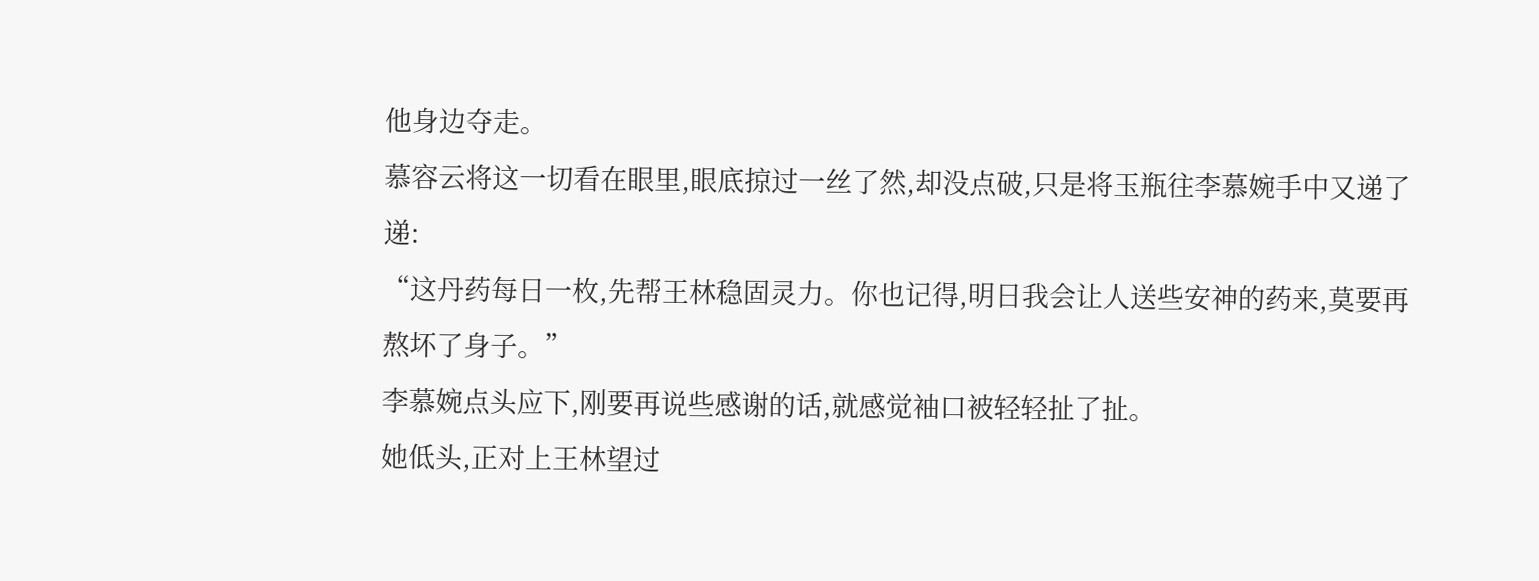他身边夺走。
慕容云将这一切看在眼里,眼底掠过一丝了然,却没点破,只是将玉瓶往李慕婉手中又递了递:
“这丹药每日一枚,先帮王林稳固灵力。你也记得,明日我会让人送些安神的药来,莫要再熬坏了身子。”
李慕婉点头应下,刚要再说些感谢的话,就感觉袖口被轻轻扯了扯。
她低头,正对上王林望过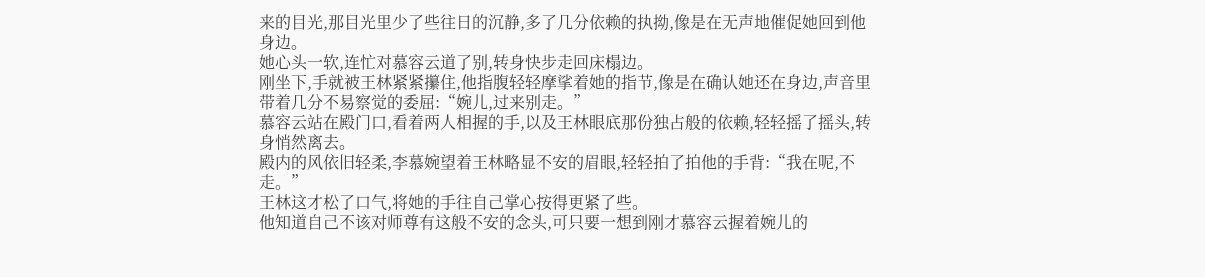来的目光,那目光里少了些往日的沉静,多了几分依赖的执拗,像是在无声地催促她回到他身边。
她心头一软,连忙对慕容云道了别,转身快步走回床榻边。
刚坐下,手就被王林紧紧攥住,他指腹轻轻摩挲着她的指节,像是在确认她还在身边,声音里带着几分不易察觉的委屈:“婉儿,过来别走。”
慕容云站在殿门口,看着两人相握的手,以及王林眼底那份独占般的依赖,轻轻摇了摇头,转身悄然离去。
殿内的风依旧轻柔,李慕婉望着王林略显不安的眉眼,轻轻拍了拍他的手背:“我在呢,不走。”
王林这才松了口气,将她的手往自己掌心按得更紧了些。
他知道自己不该对师尊有这般不安的念头,可只要一想到刚才慕容云握着婉儿的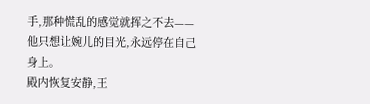手,那种慌乱的感觉就挥之不去——他只想让婉儿的目光,永远停在自己身上。
殿内恢复安静,王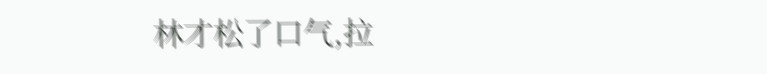林才松了口气,拉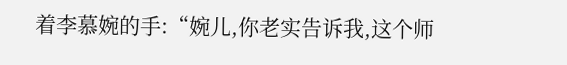着李慕婉的手:“婉儿,你老实告诉我,这个师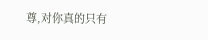尊,对你真的只有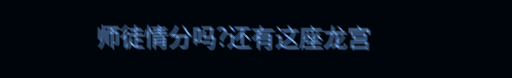师徒情分吗?还有这座龙宫